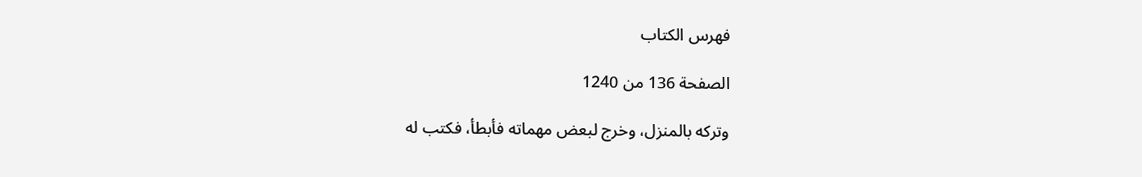فهرس الكتاب

الصفحة 136 من 1240

وتركه بالمنزل، وخرج لبعض مهماته فأبطأ، فكتب له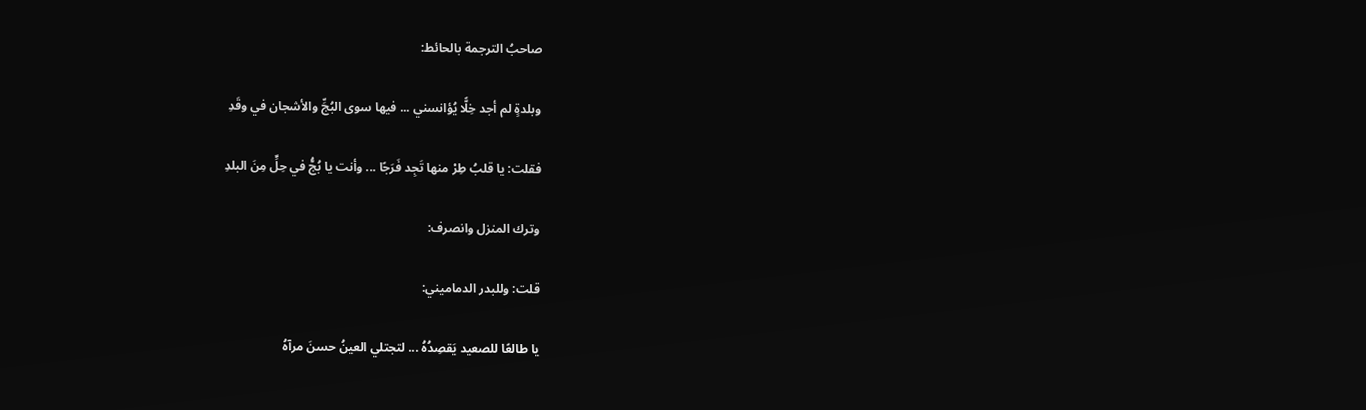صاحبُ الترجمة بالحائط:

وبلدةٍ لم أجد خِلًّا يُؤانسني ... فيها سوى البُجِّ والأشجان في وقَدِ

فقلت: يا قلبُ طِرْ منها تَجِد فَرَجًا ... وأنت يا بُجُّ في حِلٍّ مِنَ البلدِ

وترك المنزل وانصرف:

قلت: وللبدر الدماميني:

يا طالعًا للصعيد يَقصِدُهُ ... لتجتلي العينُ حسنَ مرآهُ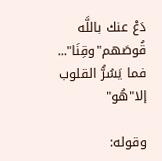دَعْ عنك باللَّه قُوصَهم"وقِنَا"... فما يَسُرُّ القلوب إلا"هُو"

وقوله: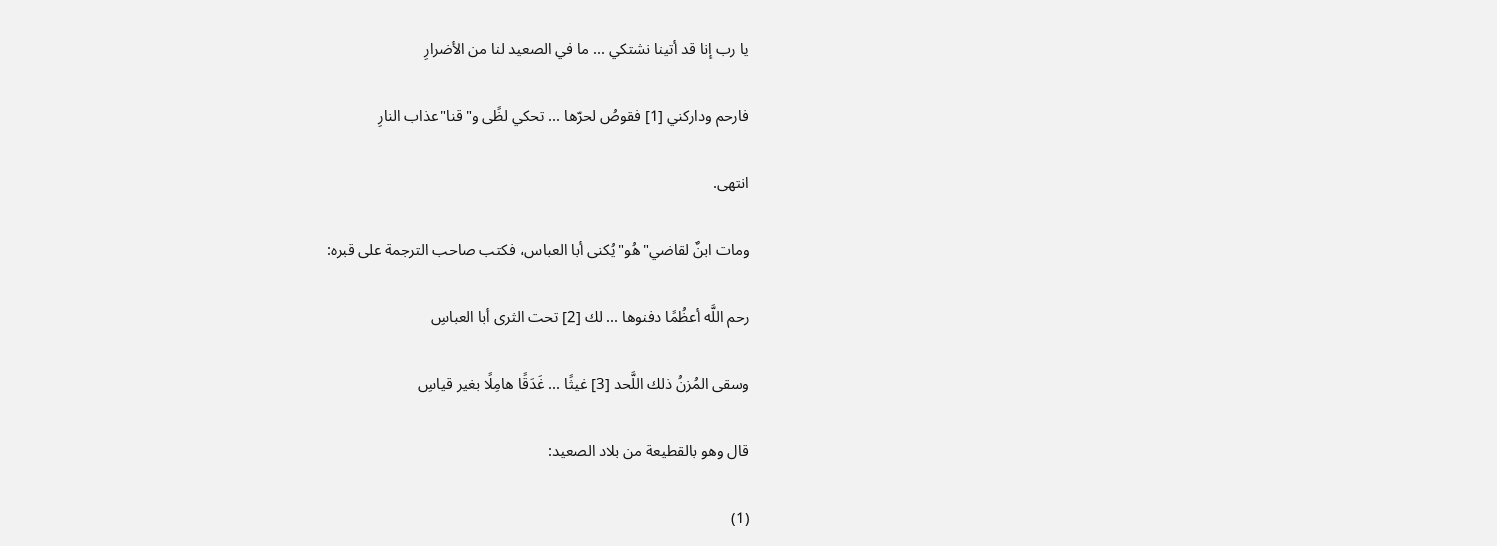يا رب إنا قد أتينا نشتكي ... ما في الصعيد لنا من الأضرارِ

فارحم وداركني [1] فقوصُ لحرّها ... تحكي لظًى و"قنا"عذاب النارِ

انتهى.

ومات ابنٌ لقاضي"هُو"يُكنى أبا العباس، فكتب صاحب الترجمة على قبره:

رحم اللَّه أعظُمًا دفنوها ... لك [2] تحت الثرى أبا العباسِ

وسقى المُزنُ ذلك اللَّحد [3] غيثًا ... غَدَقًا هامِلًا بغير قياسِ

قال وهو بالقطيعة من بلاد الصعيد:

(1)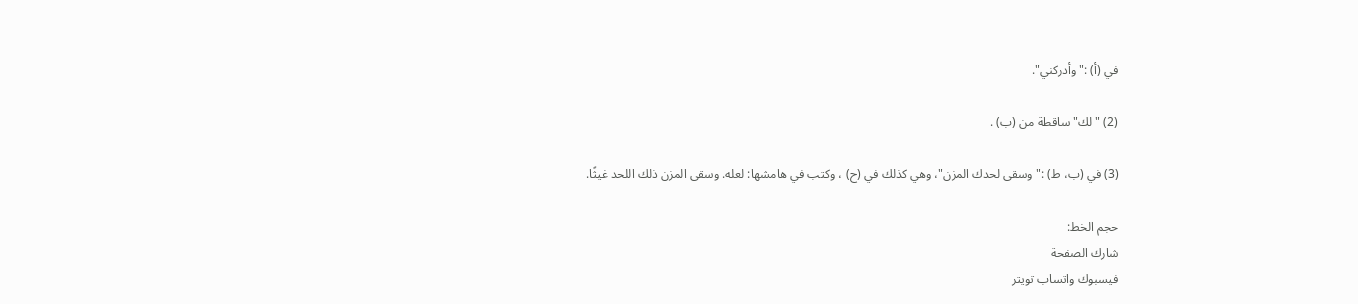في (أ) :"وأدركني".

(2) "لك"ساقطة من (ب) .

(3) في (ب، ط) :"وسقى لحدك المزن"، وهي كذلك في (ح) ، وكتب في هامشها: لعله. وسقى المزن ذلك اللحد غيثًا.

حجم الخط:
شارك الصفحة
فيسبوك واتساب تويتر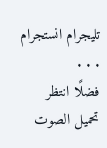تليجرام انستجرام
. . .
فضلًا انتظر تحميل الصوت